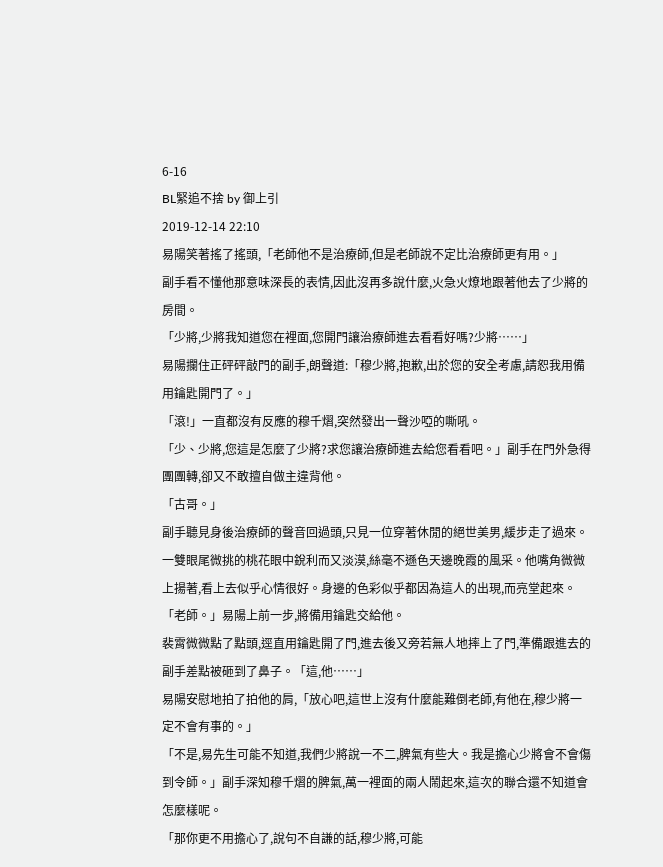6-16
BL緊追不捨 by 御上引
2019-12-14 22:10
易陽笑著搖了搖頭,「老師他不是治療師,但是老師說不定比治療師更有用。」
副手看不懂他那意味深長的表情,因此沒再多說什麼,火急火燎地跟著他去了少將的房間。
「少將,少將我知道您在裡面,您開門讓治療師進去看看好嗎?少將……」
易陽攔住正砰砰敲門的副手,朗聲道:「穆少將,抱歉,出於您的安全考慮,請恕我用備用鑰匙開門了。」
「滾!」一直都沒有反應的穆千熠,突然發出一聲沙啞的嘶吼。
「少、少將,您這是怎麼了少將?求您讓治療師進去給您看看吧。」副手在門外急得團團轉,卻又不敢擅自做主違背他。
「古哥。」
副手聽見身後治療師的聲音回過頭,只見一位穿著休閒的絕世美男,緩步走了過來。
一雙眼尾微挑的桃花眼中銳利而又淡漠,絲毫不遜色天邊晚霞的風采。他嘴角微微上揚著,看上去似乎心情很好。身邊的色彩似乎都因為這人的出現,而亮堂起來。
「老師。」易陽上前一步,將備用鑰匙交給他。
裴霄微微點了點頭,逕直用鑰匙開了門,進去後又旁若無人地摔上了門,準備跟進去的副手差點被砸到了鼻子。「這,他……」
易陽安慰地拍了拍他的肩,「放心吧,這世上沒有什麼能難倒老師,有他在,穆少將一定不會有事的。」
「不是,易先生可能不知道,我們少將說一不二,脾氣有些大。我是擔心少將會不會傷到令師。」副手深知穆千熠的脾氣,萬一裡面的兩人鬧起來,這次的聯合還不知道會怎麼樣呢。
「那你更不用擔心了,說句不自謙的話,穆少將,可能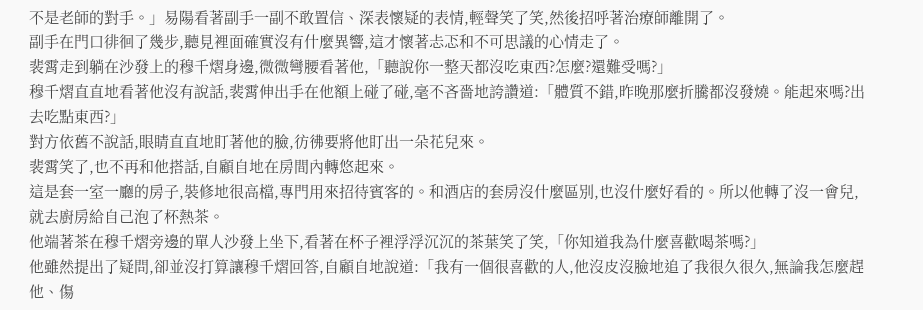不是老師的對手。」易陽看著副手一副不敢置信、深表懷疑的表情,輕聲笑了笑,然後招呼著治療師離開了。
副手在門口徘徊了幾步,聽見裡面確實沒有什麼異響,這才懷著忐忑和不可思議的心情走了。
裴霄走到躺在沙發上的穆千熠身邊,微微彎腰看著他,「聽說你一整天都沒吃東西?怎麼?還難受嗎?」
穆千熠直直地看著他沒有說話,裴霄伸出手在他額上碰了碰,毫不吝嗇地誇讚道:「體質不錯,昨晚那麼折騰都沒發燒。能起來嗎?出去吃點東西?」
對方依舊不說話,眼睛直直地盯著他的臉,彷彿要將他盯出一朵花兒來。
裴霄笑了,也不再和他搭話,自顧自地在房間內轉悠起來。
這是套一室一廳的房子,裝修地很高檔,專門用來招待賓客的。和酒店的套房沒什麼區別,也沒什麼好看的。所以他轉了沒一會兒,就去廚房給自己泡了杯熱茶。
他端著茶在穆千熠旁邊的單人沙發上坐下,看著在杯子裡浮浮沉沉的茶葉笑了笑,「你知道我為什麼喜歡喝茶嗎?」
他雖然提出了疑問,卻並沒打算讓穆千熠回答,自顧自地說道:「我有一個很喜歡的人,他沒皮沒臉地追了我很久很久,無論我怎麼趕他、傷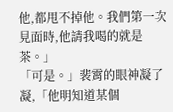他,都甩不掉他。我們第一次見面時,他請我喝的就是茶。」
「可是。」裴霄的眼神凝了凝,「他明知道某個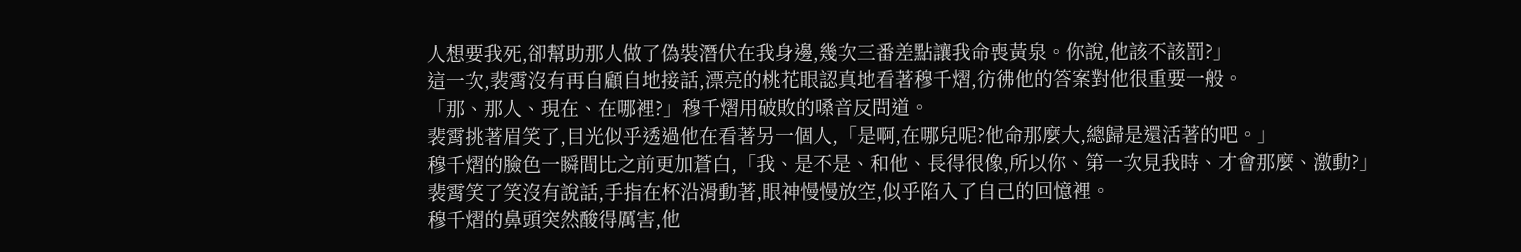人想要我死,卻幫助那人做了偽裝潛伏在我身邊,幾次三番差點讓我命喪黃泉。你說,他該不該罰?」
這一次,裴霄沒有再自顧自地接話,漂亮的桃花眼認真地看著穆千熠,彷彿他的答案對他很重要一般。
「那、那人、現在、在哪裡?」穆千熠用破敗的嗓音反問道。
裴霄挑著眉笑了,目光似乎透過他在看著另一個人,「是啊,在哪兒呢?他命那麼大,總歸是還活著的吧。」
穆千熠的臉色一瞬間比之前更加蒼白,「我、是不是、和他、長得很像,所以你、第一次見我時、才會那麼、激動?」
裴霄笑了笑沒有說話,手指在杯沿滑動著,眼神慢慢放空,似乎陷入了自己的回憶裡。
穆千熠的鼻頭突然酸得厲害,他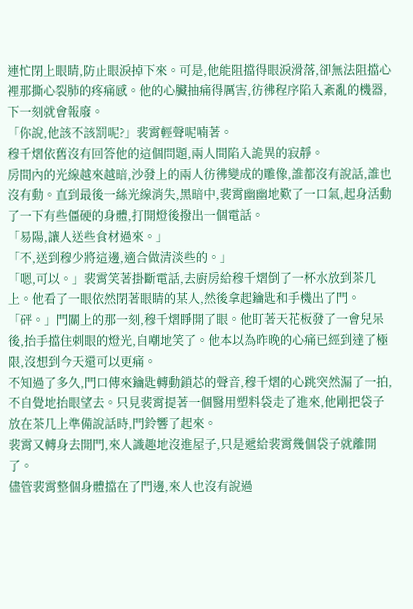連忙閉上眼睛,防止眼淚掉下來。可是,他能阻擋得眼淚滑落,卻無法阻擋心裡那撕心裂肺的疼痛感。他的心臟抽痛得厲害,彷彿程序陷入紊亂的機器,下一刻就會報廢。
「你說,他該不該罰呢?」裴霄輕聲呢喃著。
穆千熠依舊沒有回答他的這個問題,兩人間陷入詭異的寂靜。
房間內的光線越來越暗,沙發上的兩人彷彿變成的雕像,誰都沒有說話,誰也沒有動。直到最後一絲光線消失,黑暗中,裴霄幽幽地歎了一口氣,起身活動了一下有些僵硬的身體,打開燈後撥出一個電話。
「易陽,讓人送些食材過來。」
「不,送到穆少將這邊,適合做清淡些的。」
「嗯,可以。」裴霄笑著掛斷電話,去廚房給穆千熠倒了一杯水放到茶几上。他看了一眼依然閉著眼睛的某人,然後拿起鑰匙和手機出了門。
「砰。」門關上的那一刻,穆千熠睜開了眼。他盯著天花板發了一會兒呆後,抬手擋住刺眼的燈光,自嘲地笑了。他本以為昨晚的心痛已經到達了極限,沒想到今天還可以更痛。
不知過了多久,門口傳來鑰匙轉動鎖芯的聲音,穆千熠的心跳突然漏了一拍,不自覺地抬眼望去。只見裴霄提著一個醫用塑料袋走了進來,他剛把袋子放在茶几上準備說話時,門鈴響了起來。
裴霄又轉身去開門,來人識趣地沒進屋子,只是遞給裴霄幾個袋子就離開了。
儘管裴霄整個身體擋在了門邊,來人也沒有說過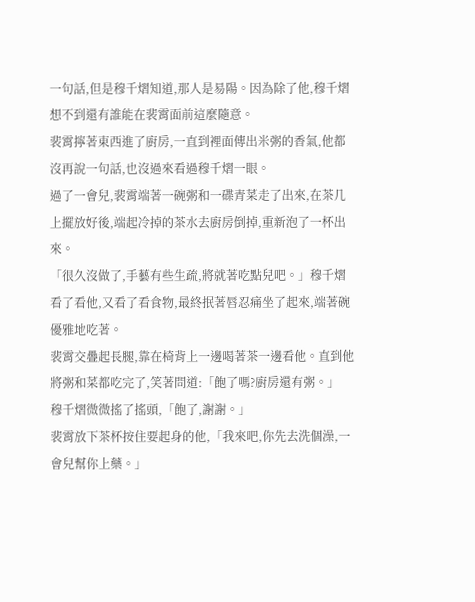一句話,但是穆千熠知道,那人是易陽。因為除了他,穆千熠想不到還有誰能在裴霄面前這麼隨意。
裴霄擰著東西進了廚房,一直到裡面傳出米粥的香氣,他都沒再說一句話,也沒過來看過穆千熠一眼。
過了一會兒,裴霄端著一碗粥和一碟青菜走了出來,在茶几上擺放好後,端起冷掉的茶水去廚房倒掉,重新泡了一杯出來。
「很久沒做了,手藝有些生疏,將就著吃點兒吧。」穆千熠看了看他,又看了看食物,最終抿著唇忍痛坐了起來,端著碗優雅地吃著。
裴霄交疊起長腿,靠在椅背上一邊喝著茶一邊看他。直到他將粥和菜都吃完了,笑著問道:「飽了嗎?廚房還有粥。」
穆千熠微微搖了搖頭,「飽了,謝謝。」
裴霄放下茶杯按住要起身的他,「我來吧,你先去洗個澡,一會兒幫你上藥。」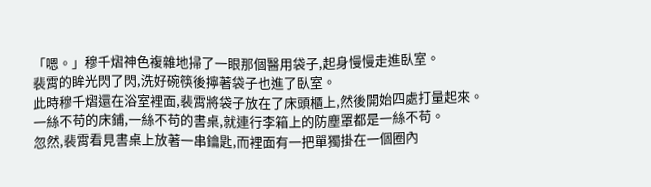「嗯。」穆千熠神色複雜地掃了一眼那個醫用袋子,起身慢慢走進臥室。
裴霄的眸光閃了閃,洗好碗筷後擰著袋子也進了臥室。
此時穆千熠還在浴室裡面,裴霄將袋子放在了床頭櫃上,然後開始四處打量起來。
一絲不苟的床鋪,一絲不苟的書桌,就連行李箱上的防塵罩都是一絲不苟。
忽然,裴霄看見書桌上放著一串鑰匙,而裡面有一把單獨掛在一個圈內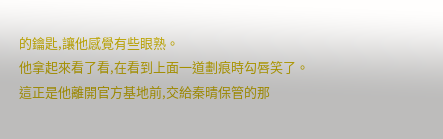的鑰匙,讓他感覺有些眼熟。
他拿起來看了看,在看到上面一道劃痕時勾唇笑了。
這正是他離開官方基地前,交給秦晴保管的那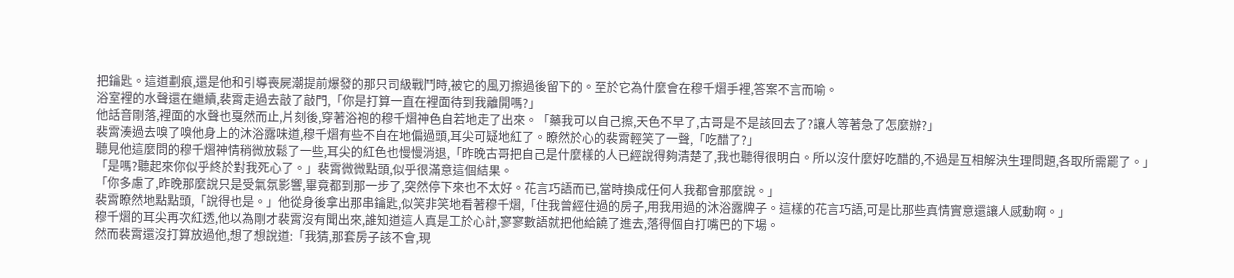把鑰匙。這道劃痕,還是他和引導喪屍潮提前爆發的那只司級戰鬥時,被它的風刃擦過後留下的。至於它為什麼會在穆千熠手裡,答案不言而喻。
浴室裡的水聲還在繼續,裴霄走過去敲了敲門,「你是打算一直在裡面待到我離開嗎?」
他話音剛落,裡面的水聲也戛然而止,片刻後,穿著浴袍的穆千熠神色自若地走了出來。「藥我可以自己擦,天色不早了,古哥是不是該回去了?讓人等著急了怎麼辦?」
裴霄湊過去嗅了嗅他身上的沐浴露味道,穆千熠有些不自在地偏過頭,耳尖可疑地紅了。瞭然於心的裴霄輕笑了一聲,「吃醋了?」
聽見他這麼問的穆千熠神情稍微放鬆了一些,耳尖的紅色也慢慢消退,「昨晚古哥把自己是什麼樣的人已經說得夠清楚了,我也聽得很明白。所以沒什麼好吃醋的,不過是互相解決生理問題,各取所需罷了。」
「是嗎?聽起來你似乎終於對我死心了。」裴霄微微點頭,似乎很滿意這個結果。
「你多慮了,昨晚那麼說只是受氣氛影響,畢竟都到那一步了,突然停下來也不太好。花言巧語而已,當時換成任何人我都會那麼說。」
裴霄瞭然地點點頭,「說得也是。」他從身後拿出那串鑰匙,似笑非笑地看著穆千熠,「住我曾經住過的房子,用我用過的沐浴露牌子。這樣的花言巧語,可是比那些真情實意還讓人感動啊。」
穆千熠的耳尖再次紅透,他以為剛才裴霄沒有聞出來,誰知道這人真是工於心計,寥寥數語就把他給饒了進去,落得個自打嘴巴的下場。
然而裴霄還沒打算放過他,想了想說道:「我猜,那套房子該不會,現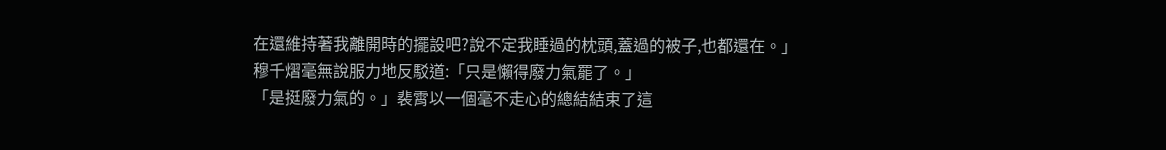在還維持著我離開時的擺設吧?說不定我睡過的枕頭,蓋過的被子,也都還在。」
穆千熠毫無說服力地反駁道:「只是懶得廢力氣罷了。」
「是挺廢力氣的。」裴霄以一個毫不走心的總結結束了這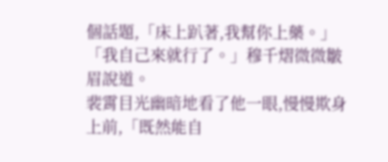個話題,「床上趴著,我幫你上藥。」
「我自己來就行了。」穆千熠微微皺眉說道。
裴霄目光幽暗地看了他一眼,慢慢欺身上前,「既然能自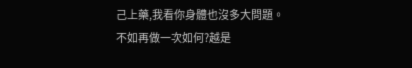己上藥,我看你身體也沒多大問題。不如再做一次如何?越是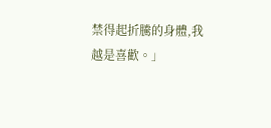禁得起折騰的身體,我越是喜歡。」